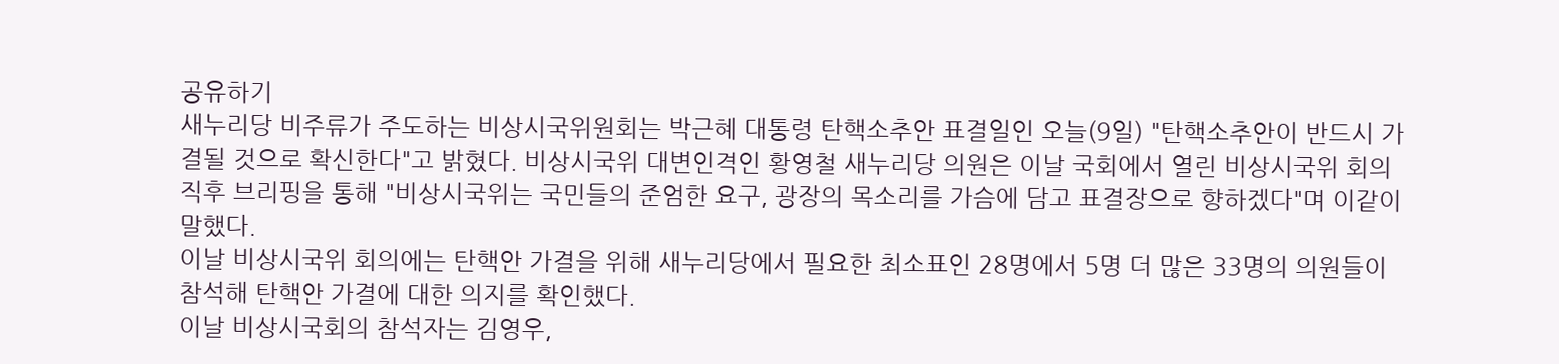공유하기
새누리당 비주류가 주도하는 비상시국위원회는 박근혜 대통령 탄핵소추안 표결일인 오늘(9일) "탄핵소추안이 반드시 가결될 것으로 확신한다"고 밝혔다. 비상시국위 대변인격인 황영철 새누리당 의원은 이날 국회에서 열린 비상시국위 회의 직후 브리핑을 통해 "비상시국위는 국민들의 준엄한 요구, 광장의 목소리를 가슴에 담고 표결장으로 향하겠다"며 이같이 말했다.
이날 비상시국위 회의에는 탄핵안 가결을 위해 새누리당에서 필요한 최소표인 28명에서 5명 더 많은 33명의 의원들이 참석해 탄핵안 가결에 대한 의지를 확인했다.
이날 비상시국회의 참석자는 김영우,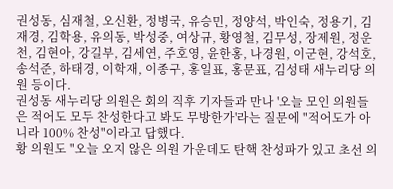권성동, 심재철, 오신환, 정병국, 유승민, 정양석, 박인숙, 정용기, 김재경, 김학용, 유의동, 박성중, 여상규, 황영철, 김무성, 장제원, 정운천, 김현아, 강길부, 김세연, 주호영, 윤한홍, 나경원, 이군현, 강석호, 송석준, 하태경, 이학재, 이종구, 홍일표, 홍문표, 김성태 새누리당 의원 등이다.
권성동 새누리당 의원은 회의 직후 기자들과 만나 '오늘 모인 의원들은 적어도 모두 찬성한다고 봐도 무방한가'라는 질문에 "적어도가 아니라 100% 찬성"이라고 답했다.
황 의원도 "오늘 오지 않은 의원 가운데도 탄핵 찬성파가 있고 초선 의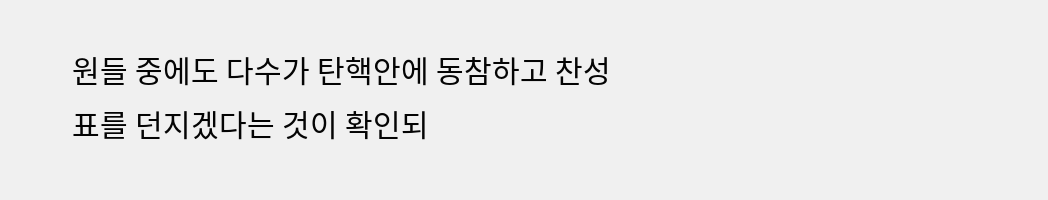원들 중에도 다수가 탄핵안에 동참하고 찬성표를 던지겠다는 것이 확인되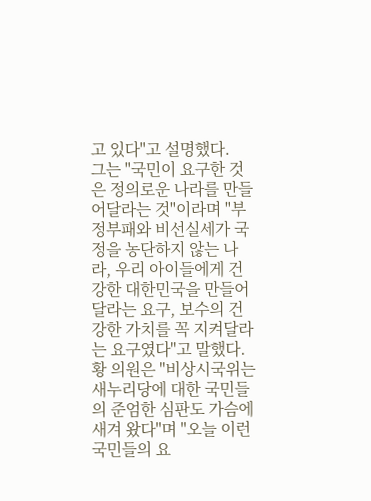고 있다"고 설명했다.
그는 "국민이 요구한 것은 정의로운 나라를 만들어달라는 것"이라며 "부정부패와 비선실세가 국정을 농단하지 않는 나라, 우리 아이들에게 건강한 대한민국을 만들어 달라는 요구, 보수의 건강한 가치를 꼭 지켜달라는 요구였다"고 말했다.
황 의원은 "비상시국위는 새누리당에 대한 국민들의 준엄한 심판도 가슴에 새겨 왔다"며 "오늘 이런 국민들의 요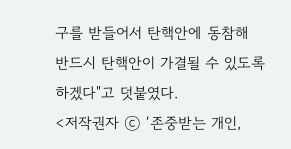구를 받들어서 탄핵안에 동참해 반드시 탄핵안이 가결될 수 있도록 하겠다"고 덧붙였다.
<저작권자 ⓒ ‘존중받는 개인,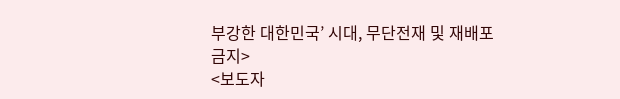부강한 대한민국’ 시대, 무단전재 및 재배포 금지>
<보도자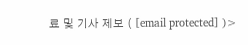료 및 기사 제보 ( [email protected] )>